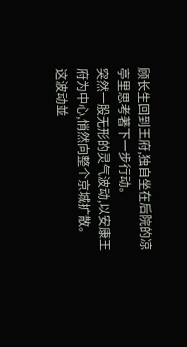顾长生回到王府,独自坐在后院的凉亭里思考著下一步行动。
突然一股无形的灵气波动,以安康王府为中心,悄然向整个京城扩散。
这波动並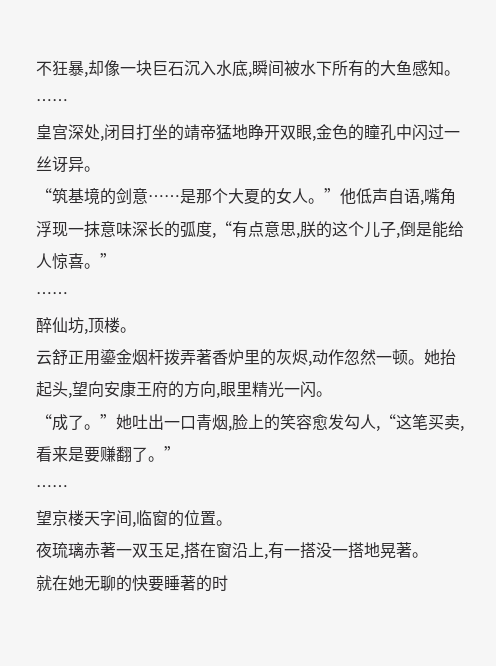不狂暴,却像一块巨石沉入水底,瞬间被水下所有的大鱼感知。
……
皇宫深处,闭目打坐的靖帝猛地睁开双眼,金色的瞳孔中闪过一丝讶异。
“筑基境的剑意……是那个大夏的女人。”他低声自语,嘴角浮现一抹意味深长的弧度,“有点意思,朕的这个儿子,倒是能给人惊喜。”
……
醉仙坊,顶楼。
云舒正用鎏金烟杆拨弄著香炉里的灰烬,动作忽然一顿。她抬起头,望向安康王府的方向,眼里精光一闪。
“成了。”她吐出一口青烟,脸上的笑容愈发勾人,“这笔买卖,看来是要赚翻了。”
……
望京楼天字间,临窗的位置。
夜琉璃赤著一双玉足,搭在窗沿上,有一搭没一搭地晃著。
就在她无聊的快要睡著的时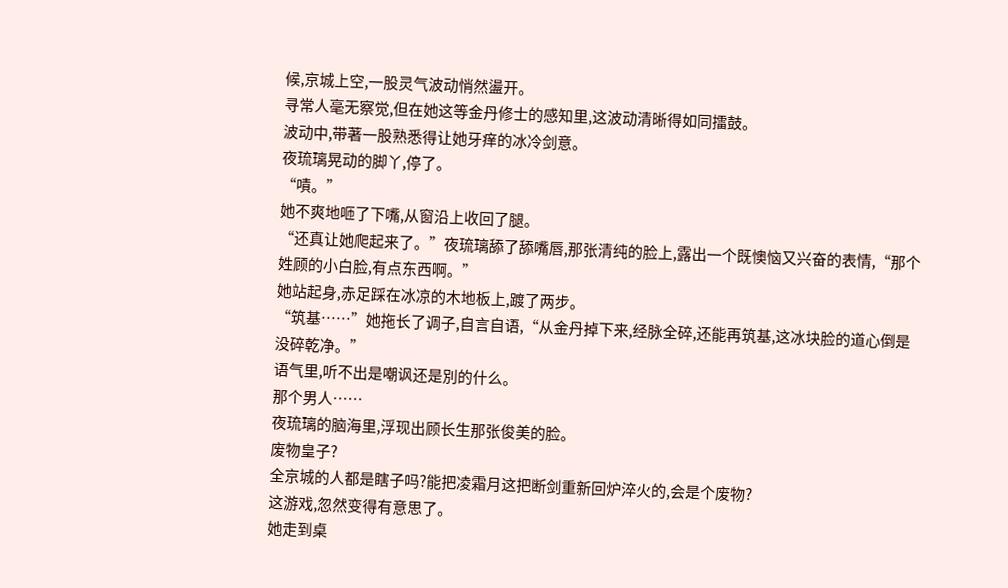候,京城上空,一股灵气波动悄然盪开。
寻常人毫无察觉,但在她这等金丹修士的感知里,这波动清晰得如同擂鼓。
波动中,带著一股熟悉得让她牙痒的冰冷剑意。
夜琉璃晃动的脚丫,停了。
“嘖。”
她不爽地咂了下嘴,从窗沿上收回了腿。
“还真让她爬起来了。”夜琉璃舔了舔嘴唇,那张清纯的脸上,露出一个既懊恼又兴奋的表情,“那个姓顾的小白脸,有点东西啊。”
她站起身,赤足踩在冰凉的木地板上,踱了两步。
“筑基……”她拖长了调子,自言自语,“从金丹掉下来,经脉全碎,还能再筑基,这冰块脸的道心倒是没碎乾净。”
语气里,听不出是嘲讽还是別的什么。
那个男人……
夜琉璃的脑海里,浮现出顾长生那张俊美的脸。
废物皇子?
全京城的人都是瞎子吗?能把凌霜月这把断剑重新回炉淬火的,会是个废物?
这游戏,忽然变得有意思了。
她走到桌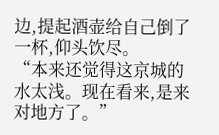边,提起酒壶给自己倒了一杯,仰头饮尽。
“本来还觉得这京城的水太浅。现在看来,是来对地方了。”